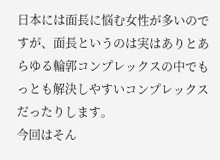日本には面長に悩む女性が多いのですが、面長というのは実はありとあらゆる輪郭コンプレックスの中でもっとも解決しやすいコンプレックスだったりします。
今回はそん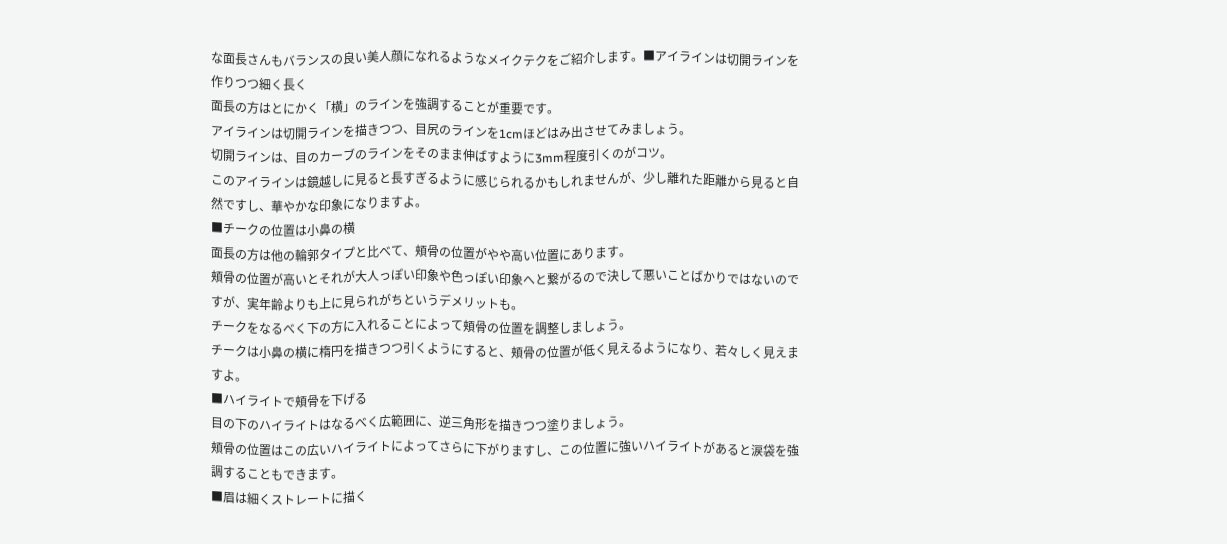な面長さんもバランスの良い美人顔になれるようなメイクテクをご紹介します。■アイラインは切開ラインを作りつつ細く長く
面長の方はとにかく「横」のラインを強調することが重要です。
アイラインは切開ラインを描きつつ、目尻のラインを1cmほどはみ出させてみましょう。
切開ラインは、目のカーブのラインをそのまま伸ばすように3mm程度引くのがコツ。
このアイラインは鏡越しに見ると長すぎるように感じられるかもしれませんが、少し離れた距離から見ると自然ですし、華やかな印象になりますよ。
■チークの位置は小鼻の横
面長の方は他の輪郭タイプと比べて、頬骨の位置がやや高い位置にあります。
頬骨の位置が高いとそれが大人っぽい印象や色っぽい印象へと繋がるので決して悪いことばかりではないのですが、実年齢よりも上に見られがちというデメリットも。
チークをなるべく下の方に入れることによって頬骨の位置を調整しましょう。
チークは小鼻の横に楕円を描きつつ引くようにすると、頬骨の位置が低く見えるようになり、若々しく見えますよ。
■ハイライトで頬骨を下げる
目の下のハイライトはなるべく広範囲に、逆三角形を描きつつ塗りましょう。
頬骨の位置はこの広いハイライトによってさらに下がりますし、この位置に強いハイライトがあると涙袋を強調することもできます。
■眉は細くストレートに描く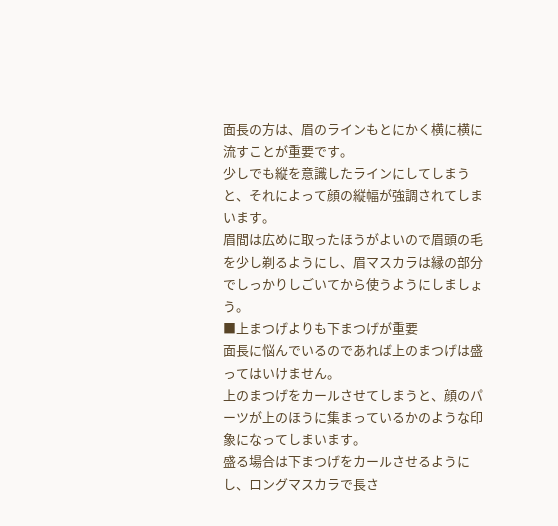面長の方は、眉のラインもとにかく横に横に流すことが重要です。
少しでも縦を意識したラインにしてしまうと、それによって顔の縦幅が強調されてしまいます。
眉間は広めに取ったほうがよいので眉頭の毛を少し剃るようにし、眉マスカラは縁の部分でしっかりしごいてから使うようにしましょう。
■上まつげよりも下まつげが重要
面長に悩んでいるのであれば上のまつげは盛ってはいけません。
上のまつげをカールさせてしまうと、顔のパーツが上のほうに集まっているかのような印象になってしまいます。
盛る場合は下まつげをカールさせるようにし、ロングマスカラで長さ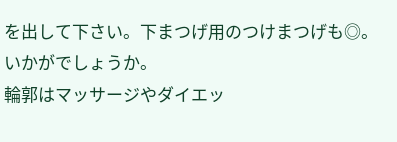を出して下さい。下まつげ用のつけまつげも◎。
いかがでしょうか。
輪郭はマッサージやダイエッ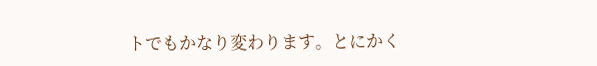トでもかなり変わります。とにかく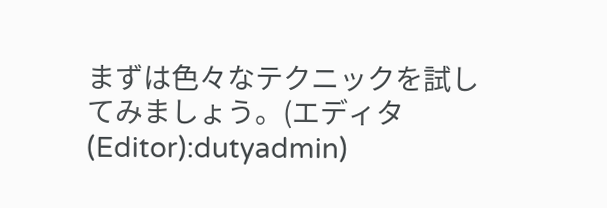まずは色々なテクニックを試してみましょう。(エディタ(Editor):dutyadmin)